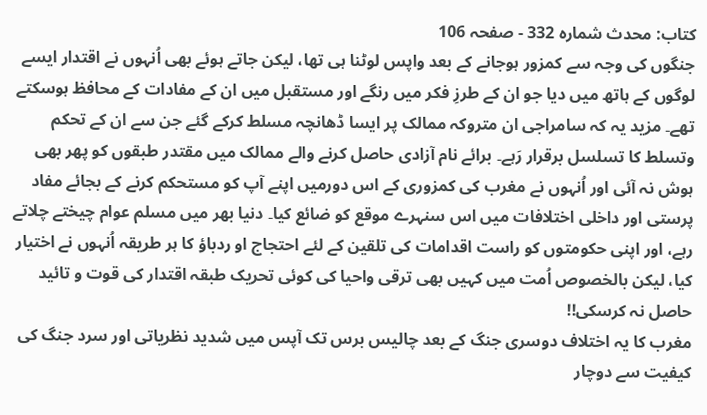کتاب: محدث شمارہ 332 - صفحہ 106
جنگوں کی وجہ سے کمزور ہوجانے کے بعد واپس لوٹنا ہی تھا، لیکن جاتے ہوئے بھی اُنہوں نے اقتدار ایسے لوگوں کے ہاتھ میں دیا جو ان کے طرزِ فکر میں رنگے اور مستقبل میں ان کے مفادات کے محافظ ہوسکتے تھے۔ مزید یہ کہ سامراجی ان متروکہ ممالک پر ایسا ڈھانچہ مسلط کرکے گئے جن سے ان کے تحکم وتسلط کا تسلسل برقرار رَہے۔ برائے نام آزادی حاصل کرنے والے ممالک میں مقتدر طبقوں کو پھر بھی ہوش نہ آئی اور اُنہوں نے مغرب کی کمزوری کے اس دورمیں اپنے آپ کو مستحکم کرنے کے بجائے مفاد پرستی اور داخلی اختلافات میں اس سنہرے موقع کو ضائع کیا۔ دنیا بھر میں مسلم عوام چیختے چلاتے رہے، اور اپنی حکومتوں کو راست اقدامات کی تلقین کے لئے احتجاج او ردباؤ کا ہر طریقہ اُنہوں نے اختیار کیا، لیکن بالخصوص اُمت میں کہیں بھی ترقی واحیا کی کوئی تحریک طبقہ اقتدار کی قوت و تائید حاصل نہ کرسکی!!
مغرب کا یہ اختلاف دوسری جنگ کے بعد چالیس برس تک آپس میں شدید نظریاتی اور سرد جنگ کی کیفیت سے دوچار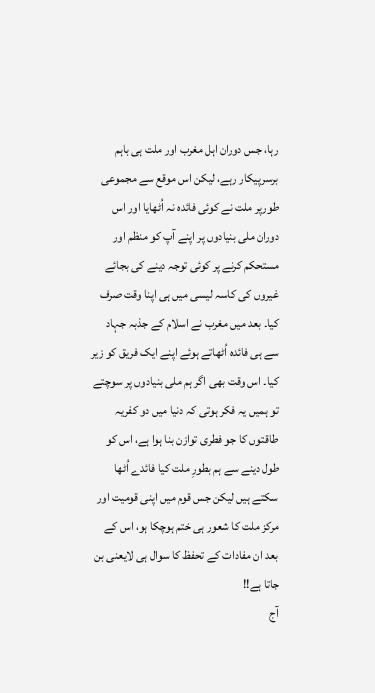رہا، جس دوران اہل مغرب اور ملت ہی باہم برسرپیکار رہے، لیکن اس موقع سے مجموعی طورپر ملت نے کوئی فائدہ نہ اُٹھایا اور اس دوران ملی بنیادوں پر اپنے آپ کو منظم اور مستحکم کرنے پر کوئی توجہ دینے کی بجائے غیروں کی کاسہ لیسی میں ہی اپنا وقت صرف کیا۔ بعد میں مغرب نے اسلام کے جذبہ جہاد سے ہی فائدہ اُٹھاتے ہوئے اپنے ایک فریق کو زیر کیا۔ اس وقت بھی اگر ہم ملی بنیادوں پر سوچتے تو ہمیں یہ فکر ہوتی کہ دنیا میں دو کفریہ طاقتوں کا جو فطری توازن بنا ہوا ہے، اس کو طول دینے سے ہم بطورِ ملت کیا فائدے اُٹھا سکتے ہیں لیکن جس قوم میں اپنی قومیت اور مرکز ملت کا شعور ہی ختم ہوچکا ہو، اس کے بعد ان مفادات کے تحفظ کا سوال ہی لایعنی بن جاتا ہے!!
آج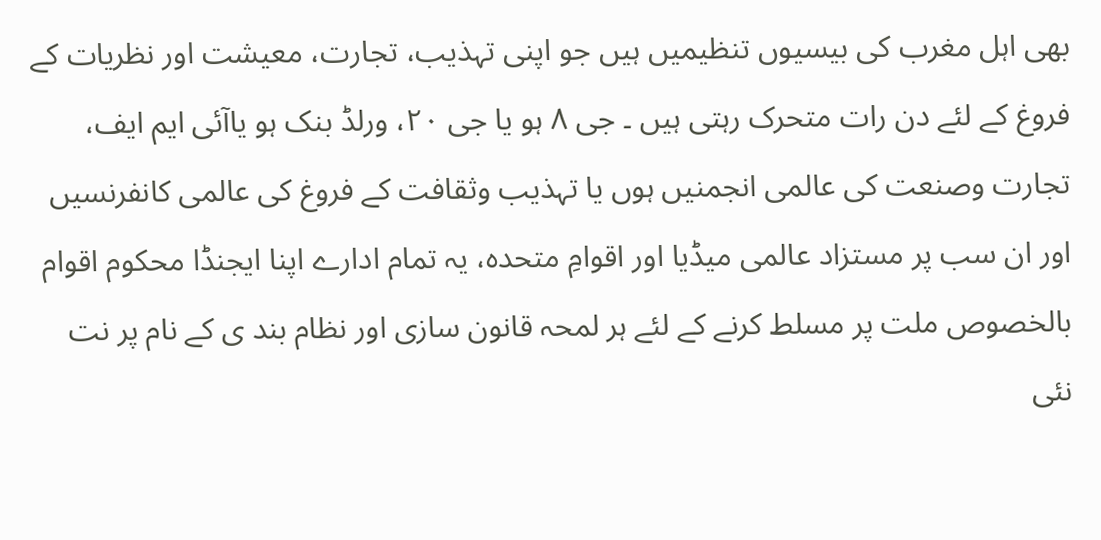بھی اہل مغرب کی بیسیوں تنظیمیں ہیں جو اپنی تہذیب، تجارت، معیشت اور نظریات کے فروغ کے لئے دن رات متحرک رہتی ہیں ۔ جی ۸ ہو یا جی ۲۰، ورلڈ بنک ہو یاآئی ایم ایف، تجارت وصنعت کی عالمی انجمنیں ہوں یا تہذیب وثقافت کے فروغ کی عالمی کانفرنسیں اور ان سب پر مستزاد عالمی میڈیا اور اقوامِ متحدہ، یہ تمام ادارے اپنا ایجنڈا محکوم اقوام بالخصوص ملت پر مسلط کرنے کے لئے ہر لمحہ قانون سازی اور نظام بند ی کے نام پر نت نئی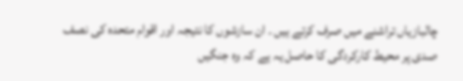چالبازیاں تراشنے میں صرف کرتے ہیں ۔ ان سازشوں کا نتیجہ اور اقوام متحدہ کی نصف صدی پر محیط کارکردگی کا حاصل یہ ہے کہ وہ جنگیں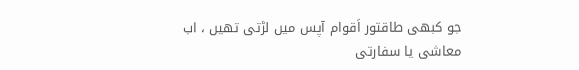جو کبھی طاقتور اَقوام آپس میں لڑتی تھیں ، اب معاشی یا سفارتی